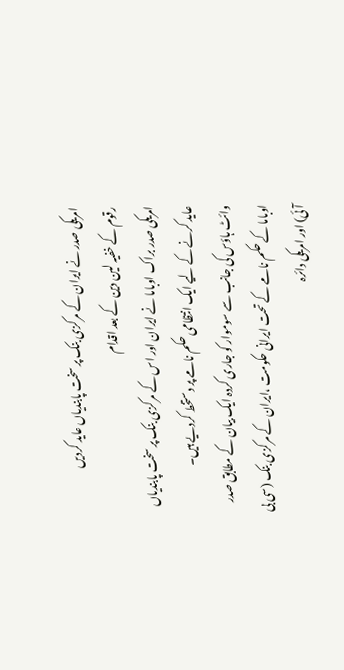امریکی صدر نے ایران کے مرکزی بنک پر سخت پابندیاں عاید کردیں
رقوم کے خفیہ لین دین کے بعد اقدام
امریکی صدر براک اوباما نے ایران اور اس کے مرکزی بنک پر سخت پابندیاں عاید کرنے کے لیے ایک انتظامی حکم نامے پر دستخط کردیے ہیں۔
وائٹ ہاؤس کی جانب سے سوموار کو جاری کردہ ایک بیان کے مطابق صدر اوباما کے حکم نامے کے تحت ایرانی حکومت ،ایران کے مرکزی بنک (سی بی آئی) اور امریکی دائرہ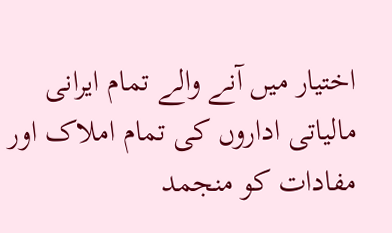اختیار میں آنے والے تمام ایرانی مالیاتی اداروں کی تمام املاک اور مفادات کو منجمد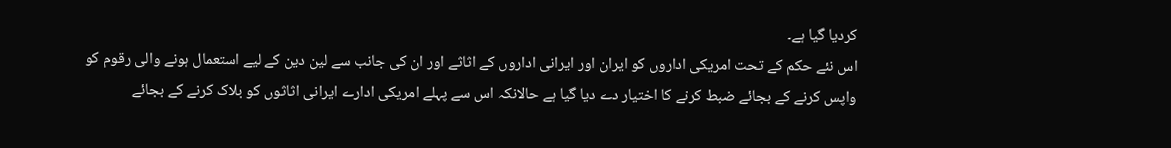کردیا گیا ہے۔
اس نئے حکم کے تحت امریکی اداروں کو ایران اور ایرانی اداروں کے اثاثے اور ان کی جانب سے لین دین کے لیے استعمال ہونے والی رقوم کو واپس کرنے کے بجائے ضبط کرنے کا اختیار دے دیا گیا ہے حالانکہ اس سے پہلے امریکی ادارے ایرانی اثاثوں کو بلاک کرنے کے بجائے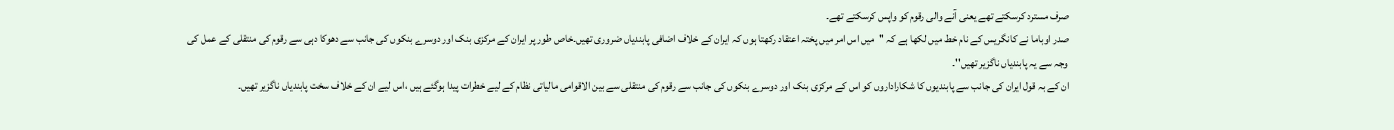صرف مسترد کرسکتے تھے یعنی آنے والی رقوم کو واپس کرسکتے تھے۔
صدر اوباما نے کانگریس کے نام خط میں لکھا ہے کہ ''میں اس امر میں پختہ اعتقاد رکھتا ہوں کہ ایران کے خلاف اضافی پابندیاں ضروری تھیں۔خاص طور پر ایران کے مرکزی بنک اور دوسرے بنکوں کی جانب سے دھوکا دہی سے رقوم کی منتقلی کے عمل کی وجہ سے یہ پابندیاں ناگزیر تھیں''۔
ان کے بہ قول ایران کی جانب سے پابندیوں کا شکاراداروں کو اس کے مرکزی بنک اور دوسرے بنکوں کی جانب سے رقوم کی منتقلی سے بین الاقوامی مالیاتی نظام کے لیے خطرات پیدا ہوگئے ہیں ،اس لیے ان کے خلاف سخت پابندیاں ناگزیر تھیں۔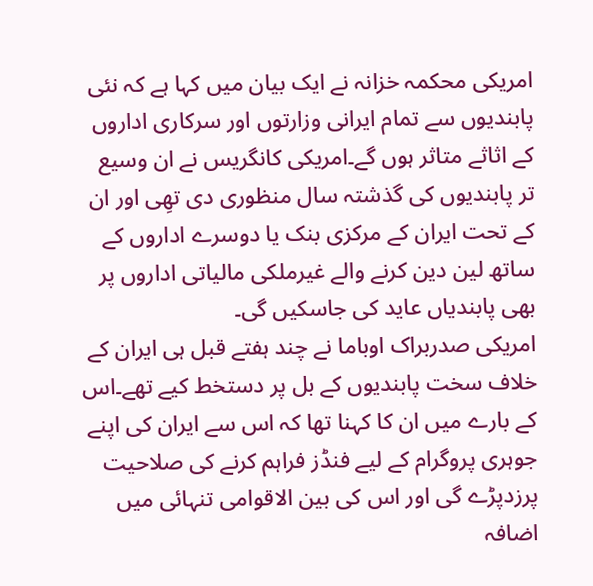امریکی محکمہ خزانہ نے ایک بیان میں کہا ہے کہ نئی پابندیوں سے تمام ایرانی وزارتوں اور سرکاری اداروں کے اثاثے متاثر ہوں گے۔امریکی کانگریس نے ان وسیع تر پابندیوں کی گذشتہ سال منظوری دی تھِی اور ان کے تحت ایران کے مرکزی بنک یا دوسرے اداروں کے ساتھ لین دین کرنے والے غیرملکی مالیاتی اداروں پر بھی پابندیاں عاید کی جاسکیں گی۔
امریکی صدربراک اوباما نے چند ہفتے قبل ہی ایران کے خلاف سخت پابندیوں کے بل پر دستخط کیے تھے۔اس کے بارے میں ان کا کہنا تھا کہ اس سے ایران کی اپنے جوہری پروگرام کے لیے فنڈز فراہم کرنے کی صلاحیت پرزدپڑے گی اور اس کی بین الاقوامی تنہائی میں اضافہ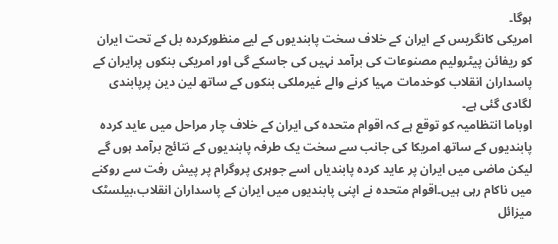ہوگا۔
امریکی کانگریس کے ایران کے خلاف سخت پابندیوں کے لیے منظورکردہ بل کے تحت ایران کو ریفائن پیٹرولیم مصنوعات کی برآمد نہیں کی جاسکے گی اور امریکی بنکوں پرایران کے پاسداران انقلاب کوخدمات مہیا کرنے والے غیرملکی بنکوں کے ساتھ لین دین پرپابندی لگادی گئی ہے۔
اوباما انتظامیہ کو توقع ہے کہ اقوام متحدہ کی ایران کے خلاف چار مراحل میں عاید کردہ پابندیوں کے ساتھ امریکا کی جانب سے سخت یک طرفہ پابندیوں کے نتائج برآمد ہوں گے لیکن ماضی میں ایران پر عاید کردہ پابندیاں اسے جوہری پروگرام پر پیش رفت سے روکنے میں ناکام رہی ہیں۔اقوام متحدہ نے اپنی پابندیوں میں ایران کے پاسداران انقلاب،بیلسٹک میزائل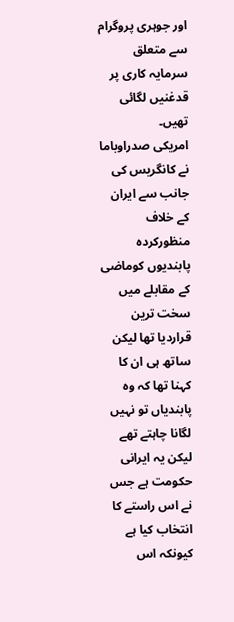اور جوہری پروگرام سے متعلق سرمایہ کاری پر قدغنیں لگائی تھیں۔
امریکی صدراوباما نے کانگریس کی جانب سے ایران کے خلاف منظورکردہ پابندیوں کوماضی کے مقابلے میں سخت ترین قراردیا تھا لیکن ساتھ ہی ان کا کہنا تھا کہ وہ پابندیاں تو نہیں لگانا چاہتے تھے لیکن یہ ایرانی حکومت ہے جس نے اس راستے کا انتخاب کیا ہے کیونکہ اس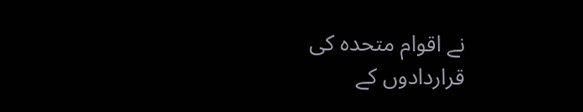نے اقوام متحدہ کی قراردادوں کے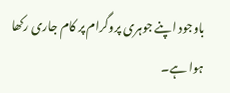باوجود اپنے جوہری پروگرام پر کام جاری رکھا ہوا ہے۔